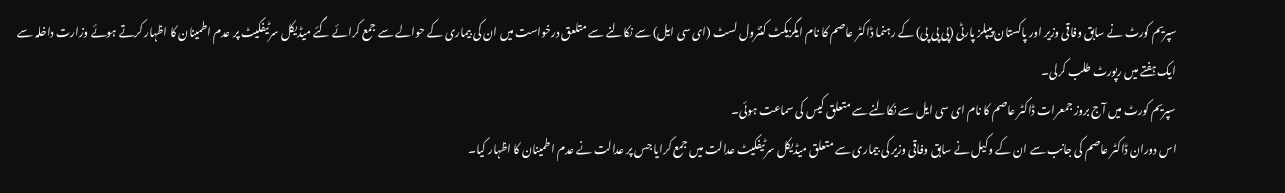سپریم کورٹ نے سابق وفاقی وزیر اور پاکستان پیپلز پارٹی (پی پی پی) کے رہنما ڈاکٹر عاصم کا نام ایگزیکٹ کنٹرول لسٹ (ای سی ایل) سے نکالنے سے متلعق درخواست میں ان کی بیماری کے حوالے سے جمع کرائے گئے میڈیکل سرٹیفکیٹ پر عدم اطمینان کا اظہار کرتے ہوئے وزارت داخلہ سے ایک ہفتے میں رپورٹ طلب کرلی۔
سپریم کورٹ میں آج بروز جمعرات ڈاکٹر عاصم کا نام ای سی ایل سے نکالنے سے متعلق کیس کی سماعت ہوئی۔
اس دوران ڈاکٹر عاصم کی جانب سے ان کے وکیل نے سابق وفاقی وزیر کی بیماری سے متعلق میڈیکل سرٹیفکیٹ عدالت میں جمع کرایا جس پر عدالت نے عدم اطمینان کا اظہار کیا۔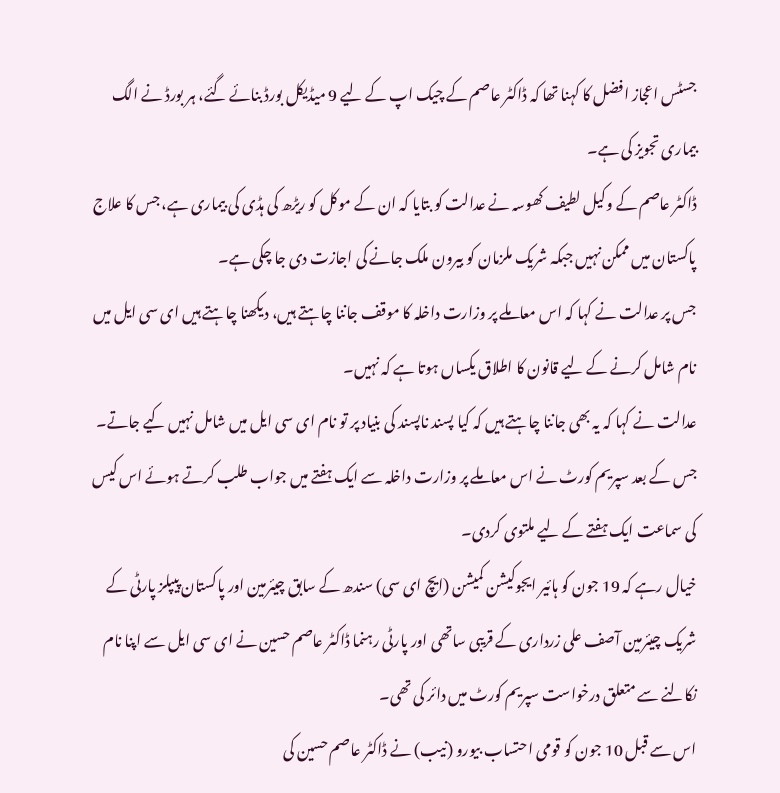جسٹس اعجاز افضل کا کہنا تھا کہ ڈاکٹر عاصم کے چیک اپ کے لیے 9 میڈیکل بورڈ بنائے گئے، ہر بورڈ نے الگ بیماری تجویز کی ہے۔
ڈاکٹر عاصم کے وکیل لطیف کھوسہ نے عدالت کو بتایا کہ ان کے موکل کو ریڑھ کی ہڈی کی بیماری ہے، جس کا علاج پاکستان میں ممکن نہیں جبکہ شریک ملزمان کو بیرون ملک جانے کی اجازت دی جا چکی ہے۔
جس پر عدالت نے کہا کہ اس معاملے پر وزارت داخلہ کا موقف جاننا چاہتے ہیں، دیکھنا چاہتے ہیں ای سی ایل میں نام شامل کرنے کے لیے قانون کا اطلاق یکساں ہوتا ہے کہ نہیں۔
عدالت نے کہا کہ یہ بھی جاننا چاہتے ہیں کہ کیا پسند ناپسند کی بنیاد پر تو نام ای سی ایل میں شامل نہیں کیے جاتے۔
جس کے بعد سپریم کورٹ نے اس معاملے پر وزارت داخلہ سے ایک ہفتے میں جواب طلب کرتے ہوئے اس کیس کی سماعت ایک ہفتے کے لیے ملتوی کردی۔
خیال رہے کہ 19 جون کو ہائیر ایجوکیشن کمیشن (ایچ ای سی) سندھ کے سابق چیئرمین اور پاکستان پیپلز پارٹی کے شریک چیئرمین آصف علی زرداری کے قریبی ساتھی اور پارٹی رہنما ڈاکٹر عاصم حسین نے ای سی ایل سے اپنا نام نکالنے سے متعلق درخواست سپریم کورٹ میں دائر کی تھی۔
اس سے قبل 10 جون کو قومی احتساب بیورو (نیب) نے ڈاکٹر عاصم حسین کی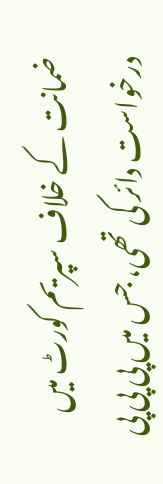ضمانت کے خلاف سپریم کورٹ میں درخواست دائر کی تھی، جس میں پی پی پی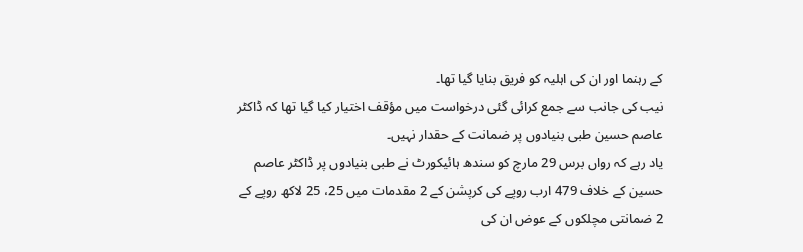کے رہنما اور ان کی اہلیہ کو فریق بنایا گیا تھا۔
نیب کی جانب سے جمع کرائی گئی درخواست میں مؤقف اختیار کیا گیا تھا کہ ڈاکٹر عاصم حسین طبی بنیادوں پر ضمانت کے حقدار نہیں۔
یاد رہے کہ رواں برس 29 مارچ کو سندھ ہائیکورٹ نے طبی بنیادوں پر ڈاکٹر عاصم حسین کے خلاف 479 ارب روپے کی کرپشن کے 2 مقدمات میں 25، 25 لاکھ روپے کے 2 ضمانتی مچلکوں کے عوض ان کی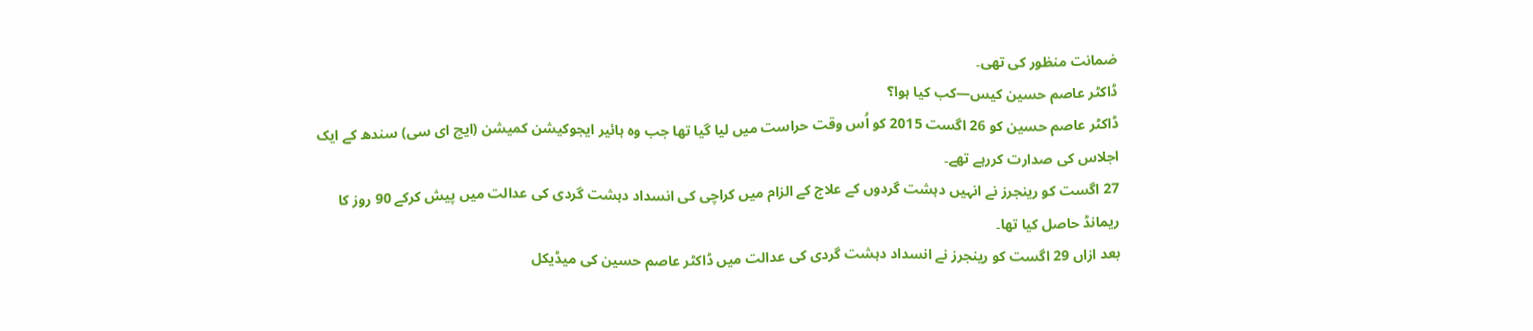ضمانت منظور کی تھی۔
ڈاکٹر عاصم حسین کیس—کب کیا ہوا؟
ڈاکٹر عاصم حسین کو 26 اگست 2015 کو اُس وقت حراست میں لیا گیا تھا جب وہ ہائیر ایجوکیشن کمیشن (ایچ ای سی) سندھ کے ایک اجلاس کی صدارت کررہے تھے۔
27 اگست کو رینجرز نے انہیں دہشت گردوں کے علاج کے الزام میں کراچی کی انسداد دہشت گردی کی عدالت میں پیش کرکے 90 روز کا ریمانڈ حاصل کیا تھا۔
بعد ازاں 29 اگست کو رینجرز نے انسداد دہشت گردی کی عدالت میں ڈاکٹر عاصم حسین کی میڈیکل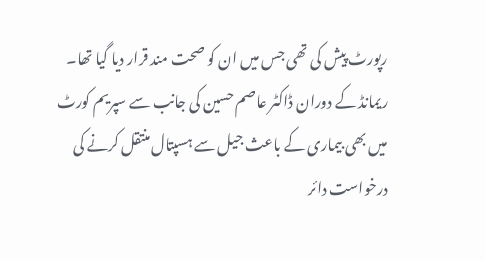رپورٹ پیش کی تھی جس میں ان کو صحت مند قرار دیا گیا تھا۔
ریمانڈ کے دوران ڈاکٹر عاصم حسین کی جانب سے سپریم کورٹ میں بھی بیماری کے باعث جیل سے ہسپتال منتقل کرنے کی درخواست دائر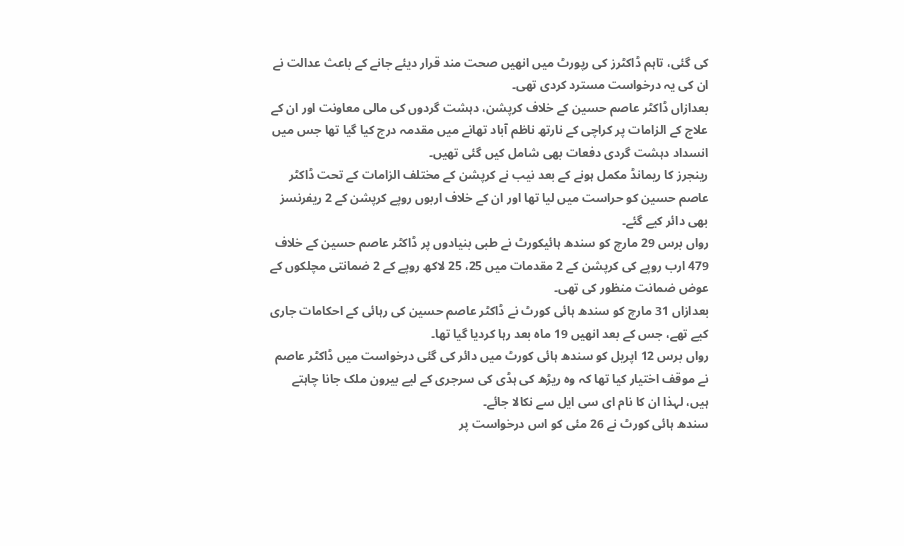کی گئی، تاہم ڈاکٹرز کی رپورٹ میں انھیں صحت مند قرار دیئے جانے کے باعث عدالت نے ان کی یہ درخواست مسترد کردی تھی۔
بعدازاں ڈاکٹر عاصم حسین کے خلاف کرپشن، دہشت گردوں کی مالی معاونت اور ان کے علاج کے الزامات پر کراچی کے نارتھ ناظم آباد تھانے میں مقدمہ درج کیا گیا تھا جس میں انسداد دہشت گردی دفعات بھی شامل کیں گئی تھیں۔
رینجرز کا ریمانڈ مکمل ہونے کے بعد نیب نے کرپشن کے مختلف الزامات کے تحت ڈاکٹر عاصم حسین کو حراست میں لیا تھا اور ان کے خلاف اربوں روپے کرپشن کے 2 ریفرنسز بھی دائر کیے گئے۔
رواں برس 29 مارچ کو سندھ ہائیکورٹ نے طبی بنیادوں پر ڈاکٹر عاصم حسین کے خلاف 479 ارب روپے کی کرپشن کے 2 مقدمات میں 25، 25 لاکھ روپے کے 2 ضمانتی مچلکوں کے عوض ضمانت منظور کی تھی۔
بعدازاں 31 مارچ کو سندھ ہائی کورٹ نے ڈاکٹر عاصم حسین کی رہائی کے احکامات جاری کیے تھے، جس کے بعد انھیں 19 ماہ بعد رہا کردیا گیا تھا۔
رواں برس 12 اپریل کو سندھ ہائی کورٹ میں دائر کی گئی درخواست میں ڈاکٹر عاصم نے موقف اختیار کیا تھا کہ وہ ریڑھ کی ہڈی کی سرجری کے لیے بیرون ملک جانا چاہتے ہیں، لہذا ان کا نام ای سی ایل سے نکالا جائے۔
سندھ ہائی کورٹ نے 26 مئی کو اس درخواست پر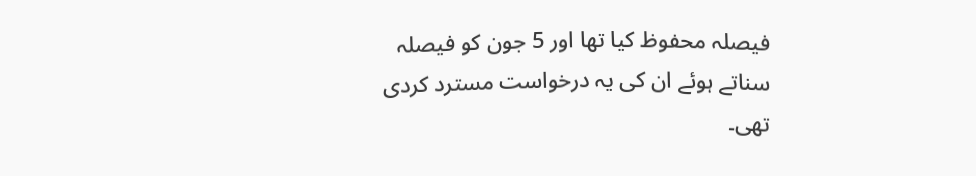فیصلہ محفوظ کیا تھا اور 5 جون کو فیصلہ سناتے ہوئے ان کی یہ درخواست مسترد کردی تھی۔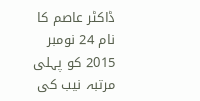ڈاکٹر عاصم کا نام 24 نومبر 2015 کو پہلی مرتبہ نیب کی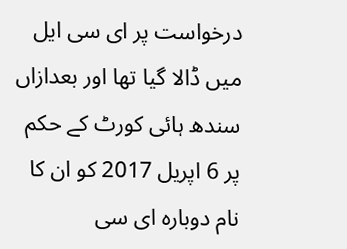درخواست پر ای سی ایل میں ڈالا گیا تھا اور بعدازاں سندھ ہائی کورٹ کے حکم پر 6 اپریل 2017 کو ان کا نام دوبارہ ای سی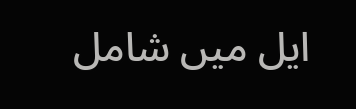ایل میں شامل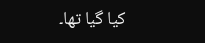کیا گیا تھا۔